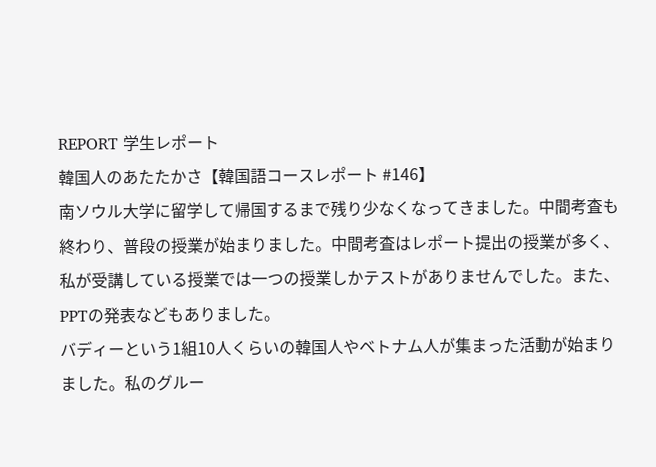REPORT 学生レポート
韓国人のあたたかさ【韓国語コースレポート #146】
南ソウル大学に留学して帰国するまで残り少なくなってきました。中間考査も終わり、普段の授業が始まりました。中間考査はレポート提出の授業が多く、私が受講している授業では一つの授業しかテストがありませんでした。また、PPTの発表などもありました。
バディーという1組10人くらいの韓国人やベトナム人が集まった活動が始まりました。私のグルー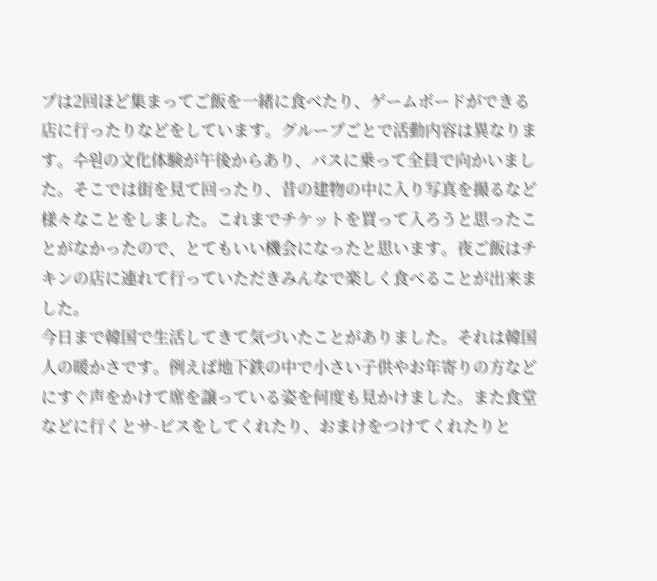プは2回ほど集まってご飯を一緒に食べたり、ゲームボードができる店に行ったりなどをしています。グループごとで活動内容は異なります。수원の文化体験が午後からあり、バスに乗って全員で向かいました。そこでは街を見て回ったり、昔の建物の中に入り写真を撮るなど様々なことをしました。これまでチケットを買って入ろうと思ったことがなかったので、とてもいい機会になったと思います。夜ご飯はチキンの店に連れて行っていただきみんなで楽しく食べることが出来ました。
今日まで韓国で生活してきて気づいたことがありました。それは韓国人の暖かさです。例えば地下鉄の中で小さい子供やお年寄りの方などにすぐ声をかけて席を譲っている姿を何度も見かけました。また食堂などに行くとサ-ビスをしてくれたり、おまけをつけてくれたりと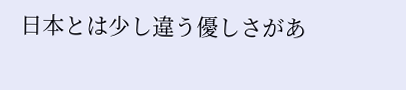日本とは少し違う優しさがあ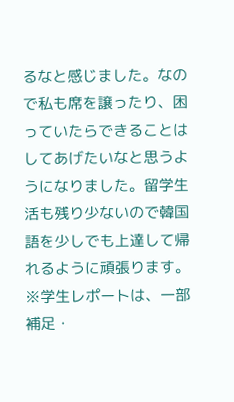るなと感じました。なので私も席を譲ったり、困っていたらできることはしてあげたいなと思うようになりました。留学生活も残り少ないので韓国語を少しでも上達して帰れるように頑張ります。
※学生レポートは、一部補足・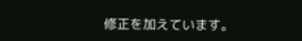修正を加えています。